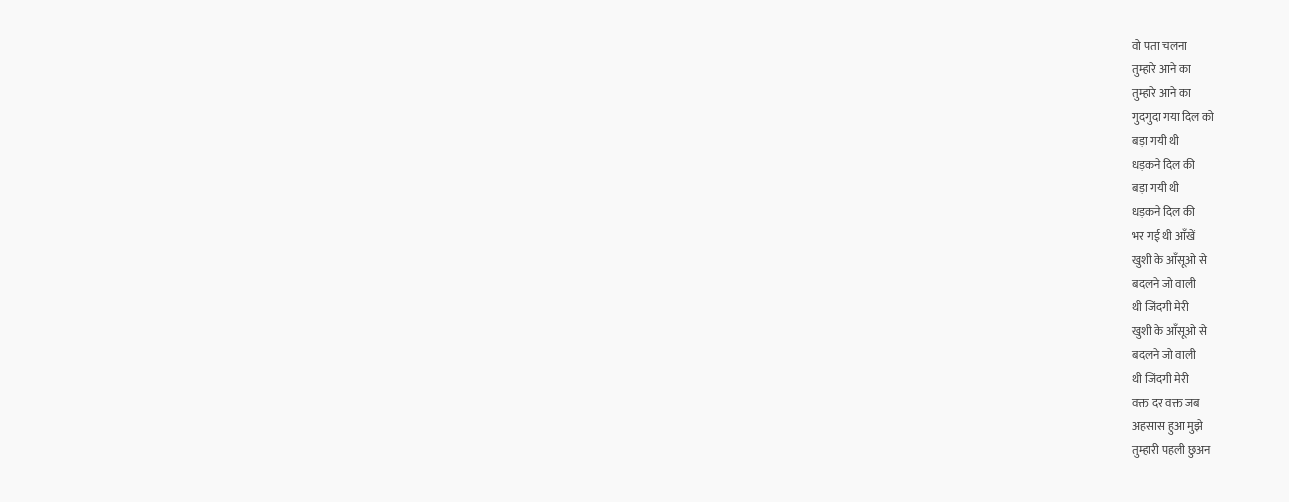वो पता चलना
तुम्हारे आने का
तुम्हारे आने का
गुदगुदा गया दिल को
बड़ा गयी थी
धड़कने दिल की
बड़ा गयी थी
धड़कने दिल की
भर गई थी आँखें
खुशी के आँसूओ से
बदलने जो वाली
थी जिंदगी मेरी
खुशी के आँसूओ से
बदलने जो वाली
थी जिंदगी मेरी
वक्त दर वक्त जब
अहसास हुआ मुझे
तुम्हारी पहली छुअन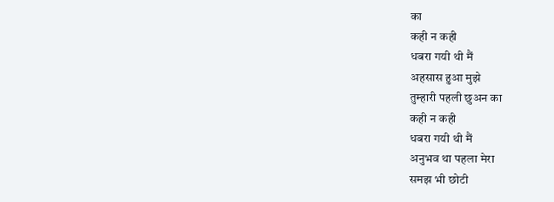का
कही न कही
धबरा गयी थी मैं
अहसास हुआ मुझे
तुम्हारी पहली छुअन का
कही न कही
धबरा गयी थी मैं
अनुभव था पहला मेरा
समझ भी छोटी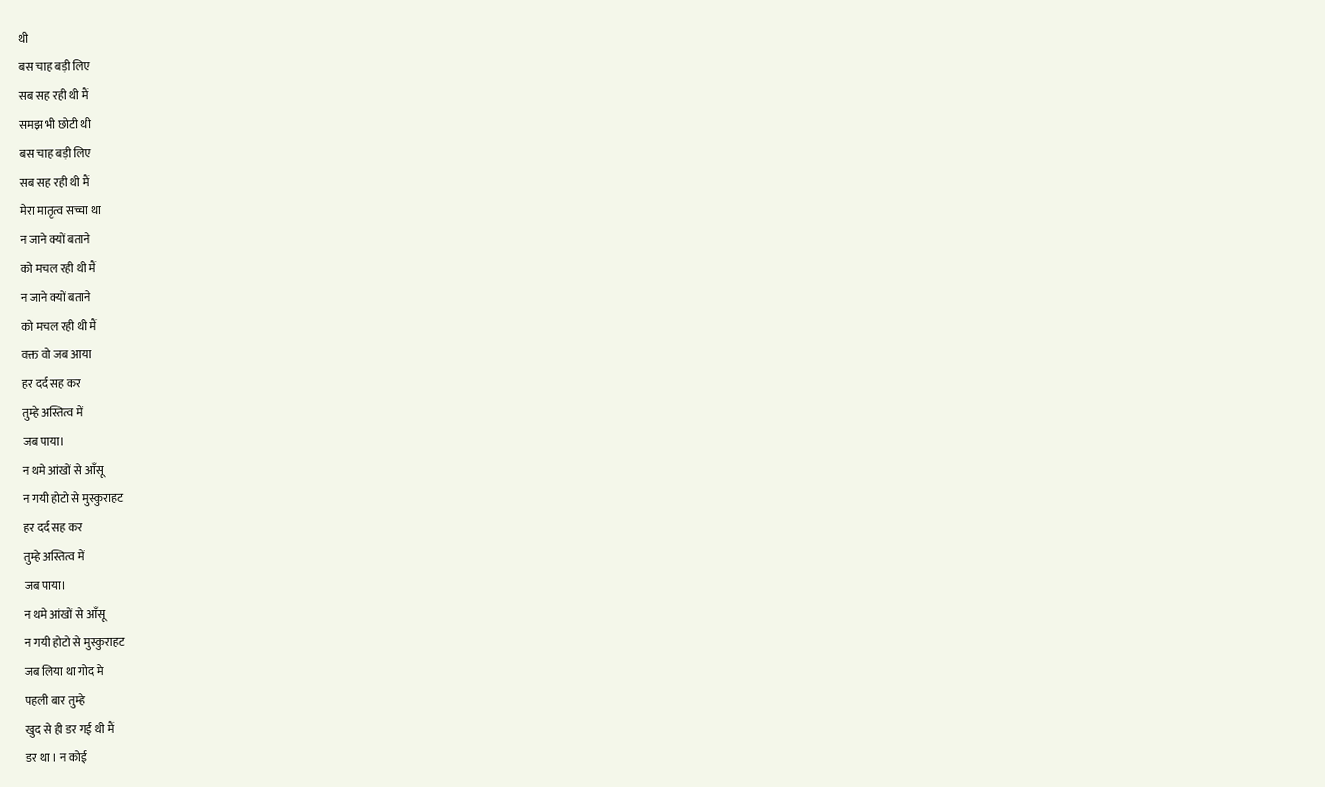थी
बस चाह बड़ी लिए
सब सह रही थी मैं
समझ भी छोटी थी
बस चाह बड़ी लिए
सब सह रही थी मैं
मेरा मातृत्व सच्चा था
न जाने क्यों बताने
को मचल रही थी मैं
न जाने क्यों बताने
को मचल रही थी मैं
वक्त वो जब आया
हर दर्द सह कर
तुम्हे अस्तित्व में
जब पाया।
न थमे आंखों से आँसू
न गयी होटो से मुस्कुराहट
हर दर्द सह कर
तुम्हे अस्तित्व में
जब पाया।
न थमे आंखों से आँसू
न गयी होटो से मुस्कुराहट
जब लिया था गोद मे
पहली बार तुम्हे
खुद से ही डर गई थी मैं
डर था । न कोई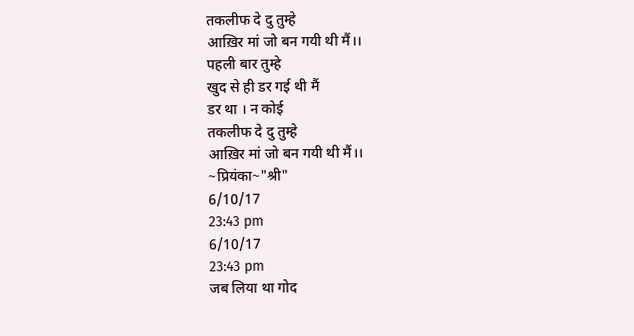तकलीफ दे दु तुम्हे
आख़िर मां जो बन गयी थी मैं।।
पहली बार तुम्हे
खुद से ही डर गई थी मैं
डर था । न कोई
तकलीफ दे दु तुम्हे
आख़िर मां जो बन गयी थी मैं।।
~प्रियंका~"श्री"
6/10/17
23:43 pm
6/10/17
23:43 pm
जब लिया था गोद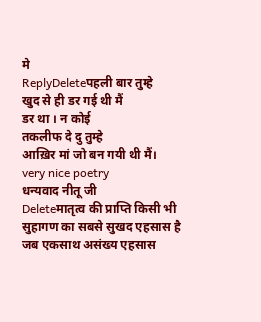मे
ReplyDeleteपहली बार तुम्हे
खुद से ही डर गई थी मैं
डर था । न कोई
तकलीफ दे दु तुम्हे
आख़िर मां जो बन गयी थी मैं।
very nice poetry
धन्यवाद नीतू जी
Deleteमातृत्व की प्राप्ति किसी भी सुहागण का सबसे सुखद एहसास है जब एकसाथ असंख्य एहसास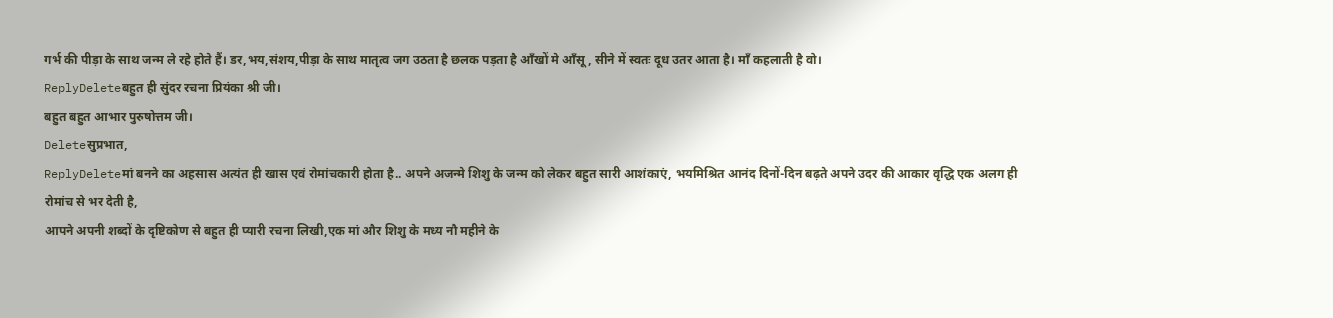गर्भ की पीड़ा के साथ जन्म ले रहे होते हैं। डर,भय,संशय,पीड़ा के साथ मातृत्व जग उठता है छलक पड़ता है आँखों मे आँसू, सीने में स्वतः दूध उतर आता है। माँ कहलाती है वो।
ReplyDeleteबहुत ही सुंदर रचना प्रियंका श्री जी।
बहुत बहुत आभार पुरुषोत्तम जी।
Deleteसुप्रभात,
ReplyDeleteमां बनने का अहसास अत्यंत ही खास एवं रोमांचकारी होता है.. अपने अजन्मे शिशु के जन्म को लेकर बहुत सारी आशंकाएं, भयमिश्रित आनंद दिनों-दिन बढ़ते अपने उदर की आकार वृद्धि एक अलग ही रोमांच से भर देती है,
आपने अपनी शब्दों के दृष्टिकोण से बहुत ही प्यारी रचना लिखी,एक मां और शिशु के मध्य नौ महीने के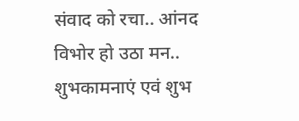संवाद को रचा.. आंनद विभोर हो उठा मन.. शुभकामनाएं एवं शुभ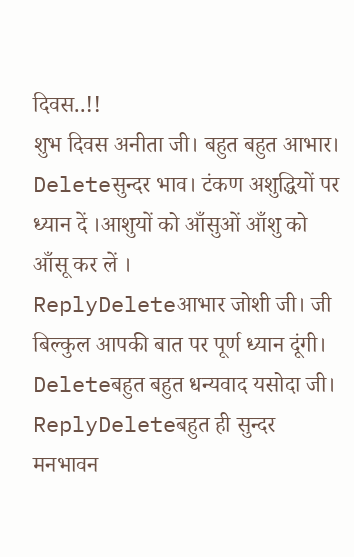दिवस..!!
शुभ दिवस अनीता जी। बहुत बहुत आभार।
Deleteसुन्दर भाव। टंकण अशुद्धियों पर ध्यान दें ।आशुयों को आँसुओं आँशु को आँसू कर लें ।
ReplyDeleteआभार जोशी जी। जी बिल्कुल आपकी बात पर पूर्ण ध्यान दूंगी।
Deleteबहुत बहुत धन्यवाद यसोदा जी।
ReplyDeleteबहुत ही सुन्दर मनभावन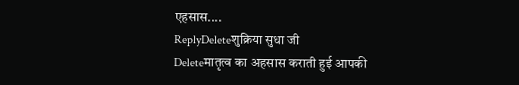एहसास....
ReplyDeleteशुक्रिया सुधा जी
Deleteमातृत्व का अहसास कराती हुई आपकी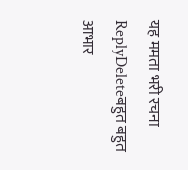यह ममता भरी रचना
ReplyDeleteबहुत बहुत आभार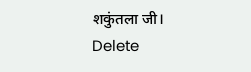शकुंतला जी।
Delete